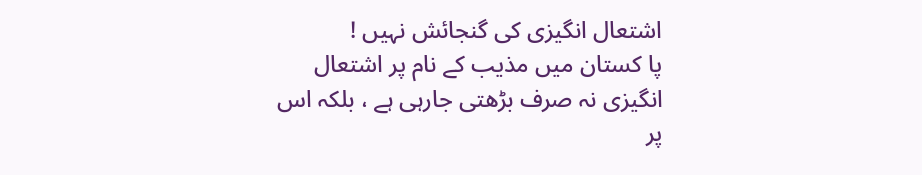اشتعال انگیزی کی گنجائش نہیں !
پا کستان میں مذیب کے نام پر اشتعال انگیزی نہ صرف بڑھتی جارہی ہے ، بلکہ اس پر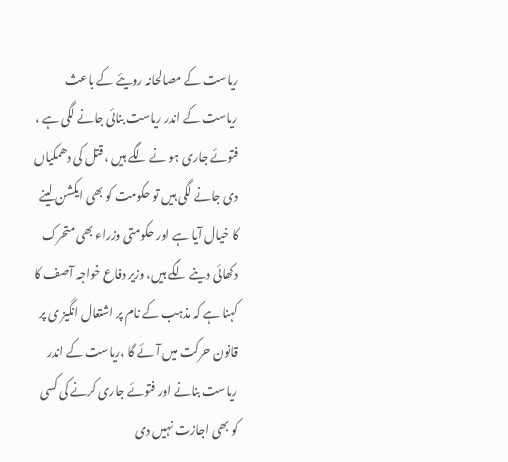ریاست کے مصالحانہ رویئے کے باعث ریاست کے اندر ریاست بنائی جانے لگی ہے ، فتوئے جاری ہو نے لگے ہیں ، قتل کی دھمکیاں دی جانے لگی ہیں تو حکومت کو بھی ایکشن لینے کا خیال آیا ہے اور حکومتی وزراء بھی متحرک دکھائی دینے لگے ہیں، وزیر دفاع خواجہ آصف کا کہنا ہے کہ مذہب کے نام پر اشتعال انگیز ی پر قانون حرکت میں آئے گا ،ریاست کے اندر ریاست بنانے اور فتوئے جاری کرنے کی کسی کو بھی اجازت نہیں دی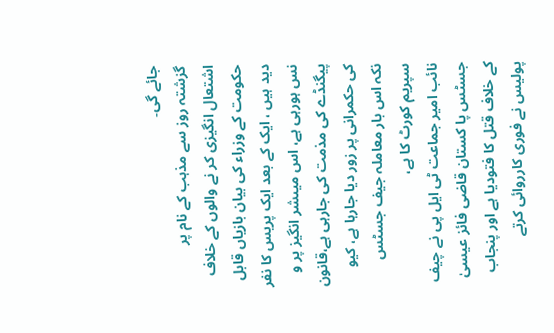جائے گی۔
گزشتہ روز سے مذہب کے نام پر اشتعال انگیزی کر نے والوں کے خلاف حکومت کے وزراء کی بیان بازیاں قابل دید ہیں ، ایک کے بعد ایک پریس کا نفر نس ہورہی ہے، اس میںشر انگیز پر و پیگنڈے کی مذمت کی جارہی ہے،قانون کی حکمرانی پر زور دیا جارہا ہے، کیو نکہ اس بار معاملہ جیف جسٹس سپریم کورٹ کا ہے،
نائب امیر جماعت ٹی ایل پی نے چیف جسٹس پا کستان قاضی فائز عیسیٰ کے خلاف قتل کا فتودیا ہے اور پنجاب پولیس نے فوری کارروائی کرتے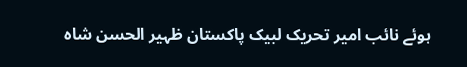ہوئے نائب امیر تحریک لبیک پاکستان ظہیر الحسن شاہ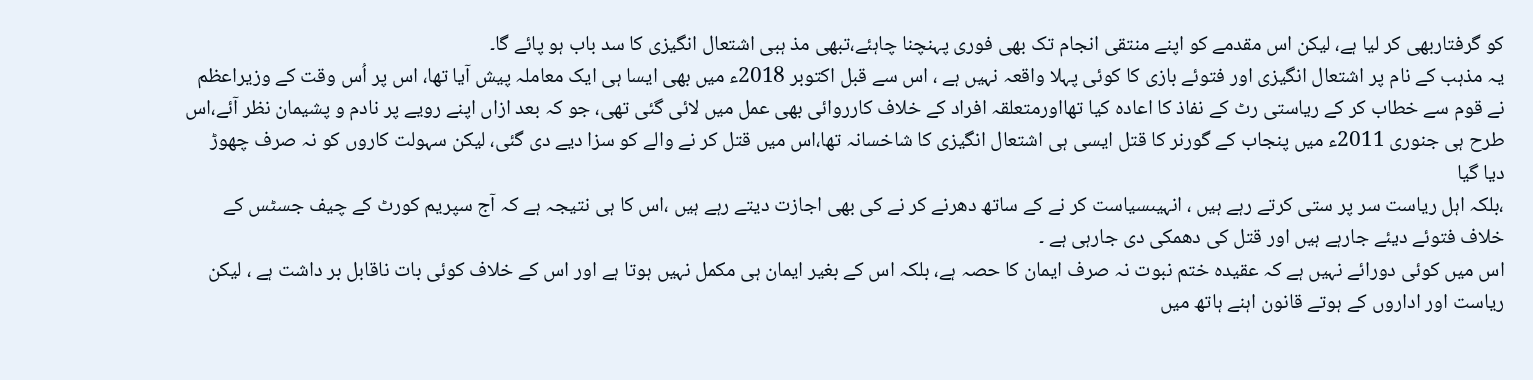کو گرفتاربھی کر لیا ہے، لیکن اس مقدمے کو اپنے منتقی انجام تک بھی فوری پہنچنا چاہئے،تبھی مذ ہبی اشتعال انگیزی کا سد باب ہو پائے گا۔
یہ مذہب کے نام پر اشتعال انگیزی اور فتوئے بازی کا کوئی پہلا واقعہ نہیں ہے ، اس سے قبل اکتوبر 2018ء میں بھی ایسا ہی ایک معاملہ پیش آیا تھا، اس پر اُس وقت کے وزیراعظم نے قوم سے خطاب کر کے ریاستی رٹ کے نفاذ کا اعادہ کیا تھااورمتعلقہ افراد کے خلاف کارروائی بھی عمل میں لائی گئی تھی، جو کہ بعد ازاں اپنے رویے پر نادم و پشیمان نظر آئے،اس طرح ہی جنوری 2011ء میں پنجاب کے گورنر کا قتل ایسی ہی اشتعال انگیزی کا شاخسانہ تھا،اس میں قتل کر نے والے کو سزا دیے دی گئی، لیکن سہولت کاروں کو نہ صرف چھوڑ دیا گیا
،بلکہ اہل ریاست سر پر ستی کرتے رہے ہیں ، انہیںسیاست کر نے کے ساتھ دھرنے کر نے کی بھی اجازت دیتے رہے ہیں ،اس کا ہی نتیجہ ہے کہ آج سپریم کورٹ کے چیف جسٹس کے خلاف فتوئے دیئے جارہے ہیں اور قتل کی دھمکی دی جارہی ہے ۔
اس میں کوئی دورائے نہیں ہے کہ عقیدہ ختم نبوت نہ صرف ایمان کا حصہ ہے، بلکہ اس کے بغیر ایمان ہی مکمل نہیں ہوتا ہے اور اس کے خلاف کوئی بات ناقابل بر داشت ہے ، لیکن ریاست اور اداروں کے ہوتے قانون اہنے ہاتھ میں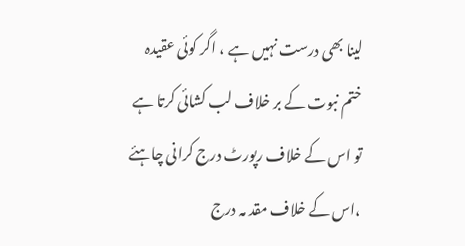لینا بھی درست نہیں ہے ، اگر کوئی عقیدہ ختم نبوت کے بر خلاف لب کشائی کرتا ہے تو اس کے خلاف رپورٹ درج کرانی چاہئے ،اس کے خلاف مقد مہ درج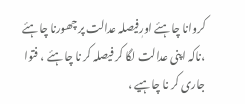کروانا چاہئے اورٖفیصلہ عدالت پر چھورنا چاہئے ،ناکہ اپنی عدالت لگا کر فیصلہ کر نا چاہئے ، فتوا جاری کر نا چاہیے ،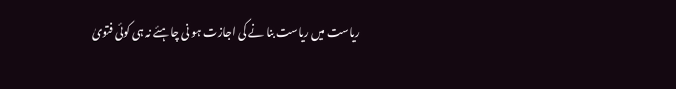ریاست میں ریاست بنا نے کی اجازت ہو نی چاہئے نہ ہی کوئی فتویٰ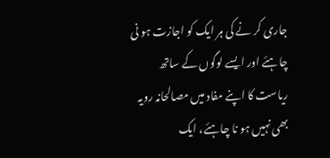جاری کر نے کی ہر ایک کو اجازت ہو نی چاہئے اور ایسے لوگوں کے ساتھ ریاست کا اپنے مفاد میں مصالحانہ رویہ بھی نہیں ہو نا چاہئے، ایک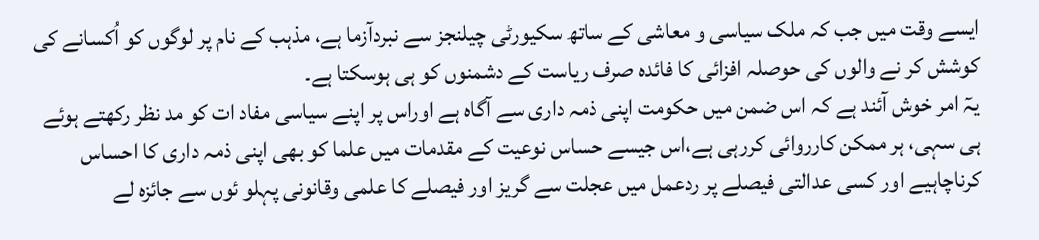ایسے وقت میں جب کہ ملک سیاسی و معاشی کے ساتھ سکیورٹی چیلنجز سے نبردآزما ہے، مذہب کے نام پر لوگوں کو اُکسانے کی کوشش کر نے والوں کی حوصلہ افزائی کا فائدہ صرف ریاست کے دشمنوں کو ہی ہوسکتا ہے۔
یہٓ امر خوش آئند ہے کہ اس ضمن میں حکومت اپنی ذمہ داری سے آگاہ ہے اوراس پر اپنے سیاسی مفاد ات کو مد نظر رکھتے ہوئے ہی سہی، ہر ممکن کارروائی کررہی ہے،اس جیسے حساس نوعیت کے مقدمات میں علما کو بھی اپنی ذمہ داری کا احساس کرناچاہیے اور کسی عدالتی فیصلے پر ردعمل میں عجلت سے گریز اور فیصلے کا علمی وقانونی پہلو ئوں سے جائزہ لے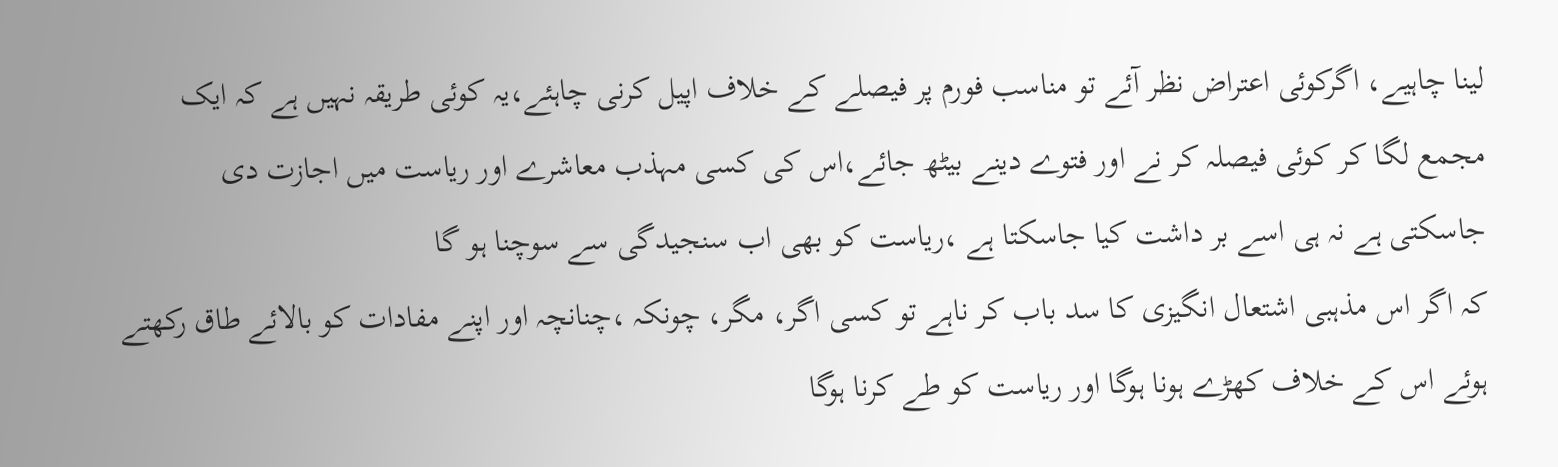لینا چاہیے، اگرکوئی اعتراض نظر آئے تو مناسب فورم پر فیصلے کے خلاف اپیل کرنی چاہئے،یہ کوئی طریقہ نہیں ہے کہ ایک مجمع لگا کر کوئی فیصلہ کر نے اور فتوے دینے بیٹھ جائے،اس کی کسی مہذب معاشرے اور ریاست میں اجازت دی جاسکتی ہے نہ ہی اسے بر داشت کیا جاسکتا ہے ،ریاست کو بھی اب سنجیدگی سے سوچنا ہو گا
کہ اگر اس مذہبی اشتعال انگیزی کا سد باب کر ناہے تو کسی اگر، مگر، چونکہ ،چنانچہ اور اپنے مفادات کو بالائے طاق رکھتے ہوئے اس کے خلاف کھڑے ہونا ہوگا اور ریاست کو طے کرنا ہوگا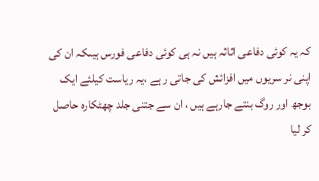کہ یہ کوئی دفاعی اثاثہ ہیں نہ ہی کوئی دفاعی فورس ہیںکہ ان کی اپنی نر سریوں میں افزائش کی جاتی ر ہے ،یہ ریاست کیلئے ایک بوجھ اور روگ بنتے جارہے ہیں ، ان سے جتنی جلد چھٹکارہ حاصل کر لیا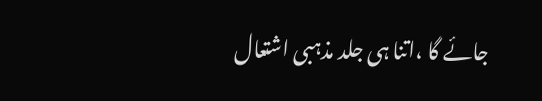جائے گا ،اتنا ہی جلد مذہبی اشتعال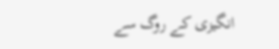انگیزی کے روگ سے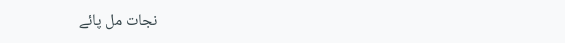نجات مل پائے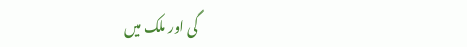گی اور ملک میں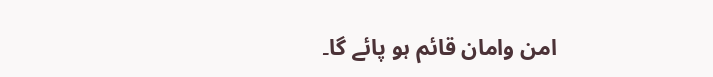امن وامان قائم ہو پائے گا۔